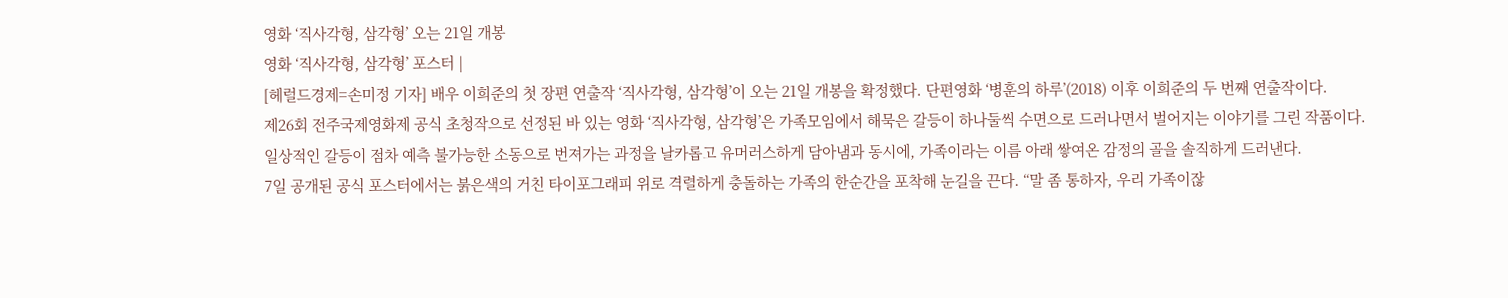영화 ‘직사각형, 삼각형’ 오는 21일 개봉
영화 ‘직사각형, 삼각형’ 포스터 |
[헤럴드경제=손미정 기자] 배우 이희준의 첫 장편 연출작 ‘직사각형, 삼각형’이 오는 21일 개봉을 확정했다. 단편영화 ‘병훈의 하루’(2018) 이후 이희준의 두 번째 연출작이다.
제26회 전주국제영화제 공식 초청작으로 선정된 바 있는 영화 ‘직사각형, 삼각형’은 가족모임에서 해묵은 갈등이 하나둘씩 수면으로 드러나면서 벌어지는 이야기를 그린 작품이다.
일상적인 갈등이 점차 예측 불가능한 소동으로 번져가는 과정을 날카롭고 유머러스하게 담아냄과 동시에, 가족이라는 이름 아래 쌓여온 감정의 골을 솔직하게 드러낸다.
7일 공개된 공식 포스터에서는 붉은색의 거친 타이포그래피 위로 격렬하게 충돌하는 가족의 한순간을 포착해 눈길을 끈다. “말 좀 통하자, 우리 가족이잖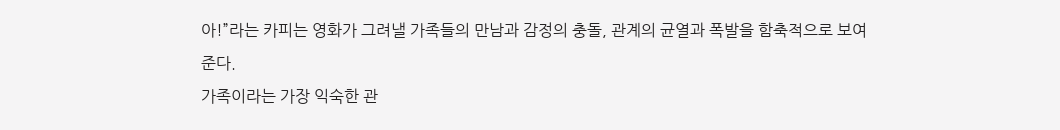아!”라는 카피는 영화가 그려낼 가족들의 만남과 감정의 충돌, 관계의 균열과 폭발을 함축적으로 보여준다.
가족이라는 가장 익숙한 관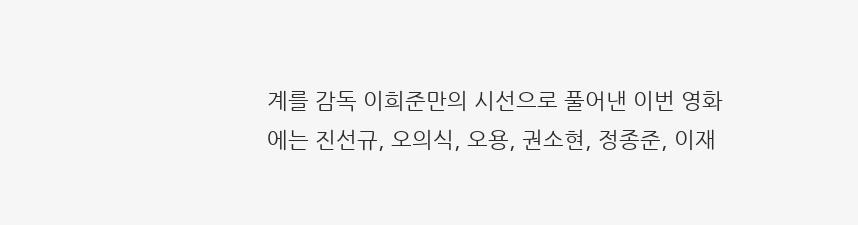계를 감독 이희준만의 시선으로 풀어낸 이번 영화에는 진선규, 오의식, 오용, 권소현, 정종준, 이재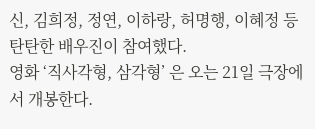신, 김희정, 정연, 이하랑, 허명행, 이혜정 등 탄탄한 배우진이 참여했다.
영화 ‘직사각형, 삼각형’ 은 오는 21일 극장에서 개봉한다.